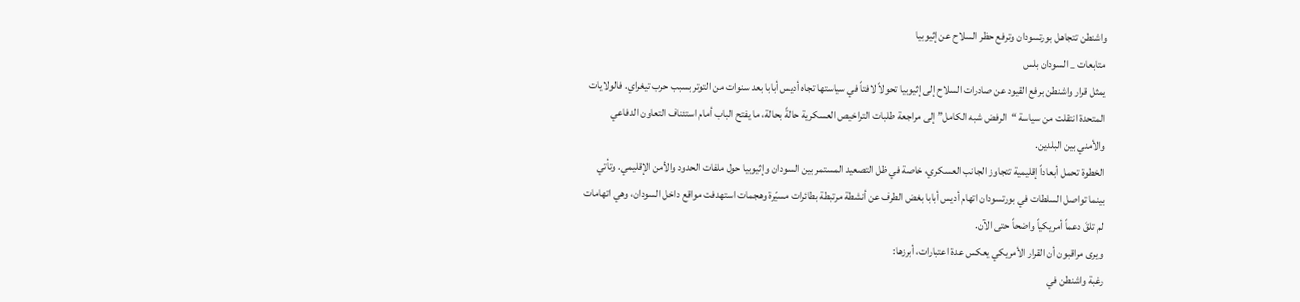واشنطن تتجاهل بورتسودان وترفع حظر السلاح عن إثيوبيا
متابعات _ السودان بلس
يمثل قرار واشنطن برفع القيود عن صادرات السلاح إلى إثيوبيا تحولاً لافتاً في سياستها تجاه أديس أبابا بعد سنوات من التوتر بسبب حرب تيغراي. فالولايات المتحدة انتقلت من سياسة “الرفض شبه الكامل” إلى مراجعة طلبات التراخيص العسكرية حالةً بحالة، ما يفتح الباب أمام استئناف التعاون الدفاعي والأمني بين البلدين.
الخطوة تحمل أبعاداً إقليمية تتجاوز الجانب العسكري، خاصة في ظل التصعيد المستمر بين السودان وإثيوبيا حول ملفات الحدود والأمن الإقليمي. وتأتي بينما تواصل السلطات في بورتسودان اتهام أديس أبابا بغض الطرف عن أنشطة مرتبطة بطائرات مسيّرة وهجمات استهدفت مواقع داخل السودان، وهي اتهامات لم تلقَ دعماً أمريكياً واضحاً حتى الآن.
ويرى مراقبون أن القرار الأمريكي يعكس عدة اعتبارات، أبرزها:
رغبة واشنطن في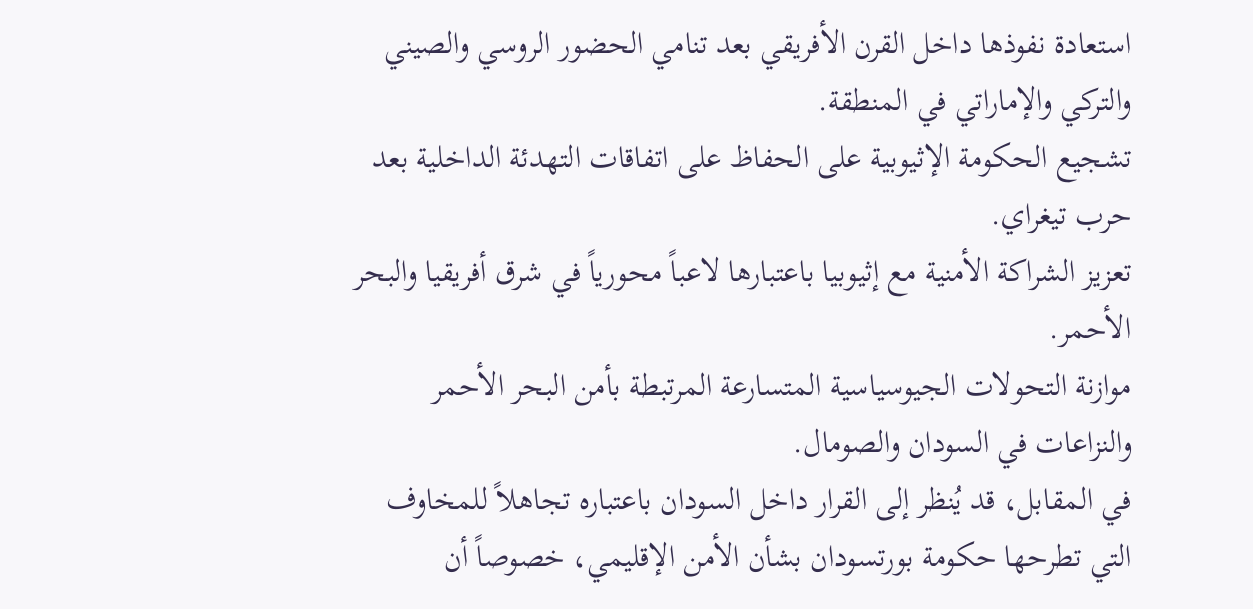استعادة نفوذها داخل القرن الأفريقي بعد تنامي الحضور الروسي والصيني والتركي والإماراتي في المنطقة.
تشجيع الحكومة الإثيوبية على الحفاظ على اتفاقات التهدئة الداخلية بعد حرب تيغراي.
تعزيز الشراكة الأمنية مع إثيوبيا باعتبارها لاعباً محورياً في شرق أفريقيا والبحر الأحمر.
موازنة التحولات الجيوسياسية المتسارعة المرتبطة بأمن البحر الأحمر والنزاعات في السودان والصومال.
في المقابل، قد يُنظر إلى القرار داخل السودان باعتباره تجاهلاً للمخاوف التي تطرحها حكومة بورتسودان بشأن الأمن الإقليمي، خصوصاً أن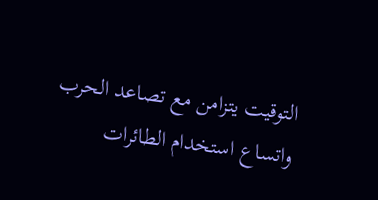التوقيت يتزامن مع تصاعد الحرب واتساع استخدام الطائرات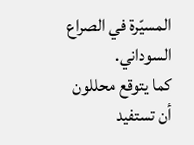المسيّرة في الصراع السوداني.
كما يتوقع محللون أن تستفيد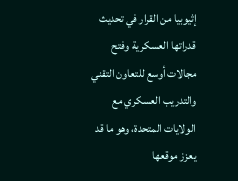إثيوبيا من القرار في تحديث قدراتها العسكرية وفتح مجالات أوسع للتعاون التقني والتدريب العسكري مع الولايات المتحدة، وهو ما قد يعزز موقعها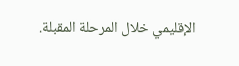الإقليمي خلال المرحلة المقبلة.